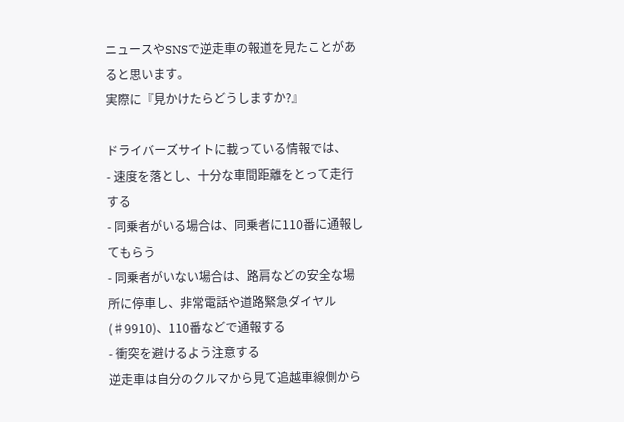ニュースやSNSで逆走車の報道を見たことがあると思います。
実際に『見かけたらどうしますか?』

ドライバーズサイトに載っている情報では、
- 速度を落とし、十分な車間距離をとって走行する
- 同乗者がいる場合は、同乗者に110番に通報してもらう
- 同乗者がいない場合は、路肩などの安全な場所に停車し、非常電話や道路緊急ダイヤル(♯9910)、110番などで通報する
- 衝突を避けるよう注意する
逆走車は自分のクルマから見て追越車線側から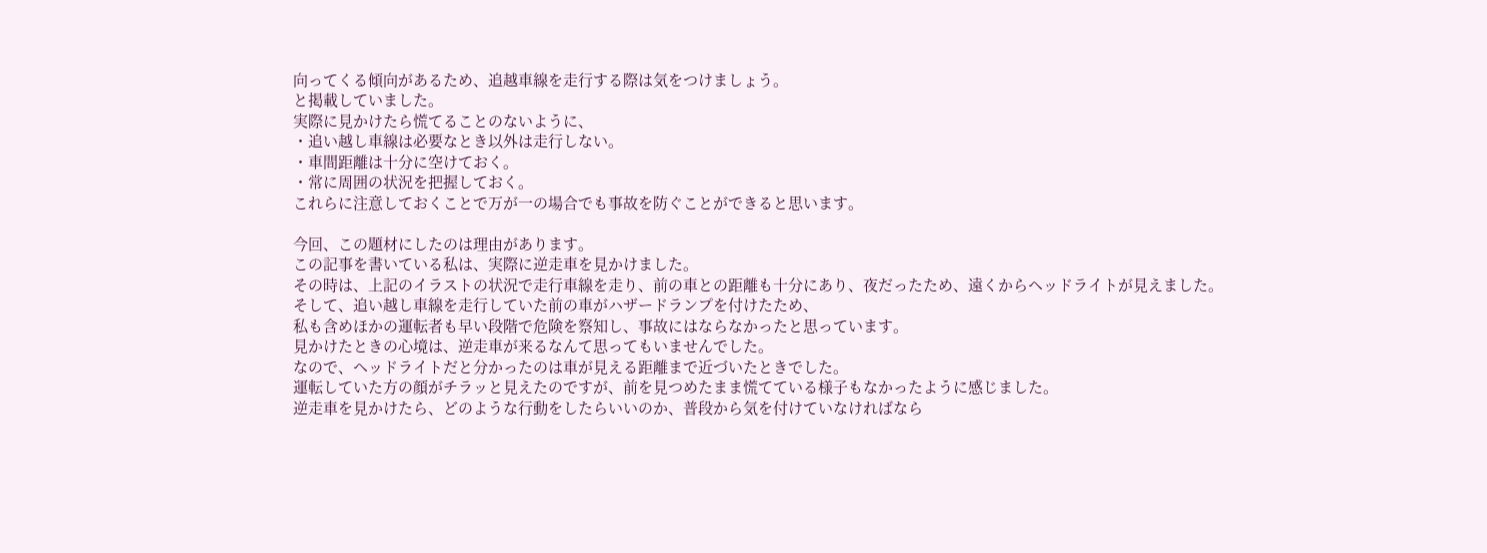向ってくる傾向があるため、追越車線を走行する際は気をつけましょう。
と掲載していました。
実際に見かけたら慌てることのないように、
・追い越し車線は必要なとき以外は走行しない。
・車間距離は十分に空けておく。
・常に周囲の状況を把握しておく。
これらに注意しておくことで万が一の場合でも事故を防ぐことができると思います。

今回、この題材にしたのは理由があります。
この記事を書いている私は、実際に逆走車を見かけました。
その時は、上記のイラストの状況で走行車線を走り、前の車との距離も十分にあり、夜だったため、遠くからヘッドライトが見えました。
そして、追い越し車線を走行していた前の車がハザードランプを付けたため、
私も含めほかの運転者も早い段階で危険を察知し、事故にはならなかったと思っています。
見かけたときの心境は、逆走車が来るなんて思ってもいませんでした。
なので、ヘッドライトだと分かったのは車が見える距離まで近づいたときでした。
運転していた方の顔がチラッと見えたのですが、前を見つめたまま慌てている様子もなかったように感じました。
逆走車を見かけたら、どのような行動をしたらいいのか、普段から気を付けていなければなら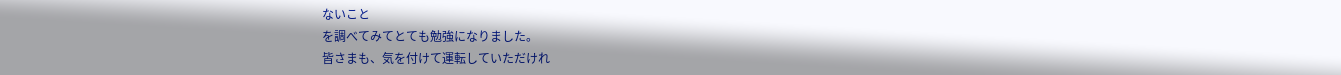ないこと
を調べてみてとても勉強になりました。
皆さまも、気を付けて運転していただけれ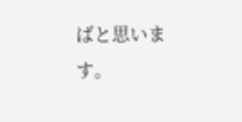ばと思います。